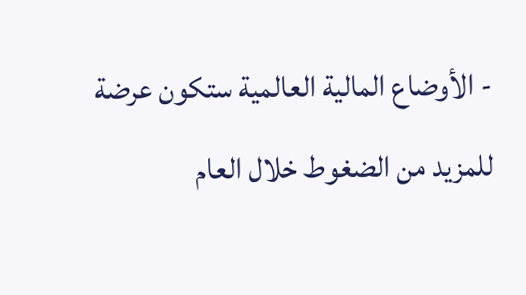- الأوضاع المالية العالمية ستكون عرضة للمزيد من الضغوط خلال العام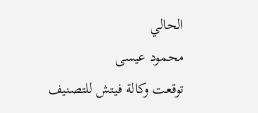الحالي
محمود عيسى
توقعت وكالة فيتش للتصنيف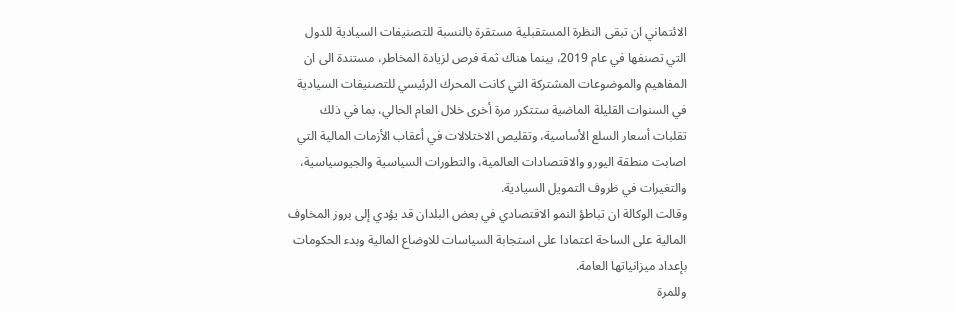الائتماني ان تبقى النظرة المستقبلية مستقرة بالنسبة للتصنيفات السيادية للدول التي تصنفها في عام 2019، بينما هناك ثمة فرص لزيادة المخاطر، مستندة الى ان المفاهيم والموضوعات المشتركة التي كانت المحرك الرئيسي للتصنيفات السيادية في السنوات القليلة الماضية ستتكرر مرة أخرى خلال العام الحالي، بما في ذلك تقلبات أسعار السلع الأساسية، وتقليص الاختلالات في أعقاب الأزمات المالية التي اصابت منطقة اليورو والاقتصادات العالمية، والتطورات السياسية والجيوسياسية، والتغيرات في ظروف التمويل السيادية.
وقالت الوكالة ان تباطؤ النمو الاقتصادي في بعض البلدان قد يؤدي إلى بروز المخاوف المالية على الساحة اعتمادا على استجابة السياسات للاوضاع المالية وبدء الحكومات بإعداد ميزانياتها العامة.
وللمرة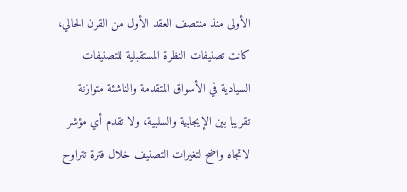الأولى منذ منتصف العقد الأول من القرن الحالي، كانت تصنيفات النظرة المستقبلية للتصنيفات السيادية في الأسواق المتقدمة والناشئة متوازنة تقريبا بين الإيجابية والسلبية، ولا تقدم أي مؤشر لاتجاه واضح لتغيرات التصنيف خلال فترة تتراوح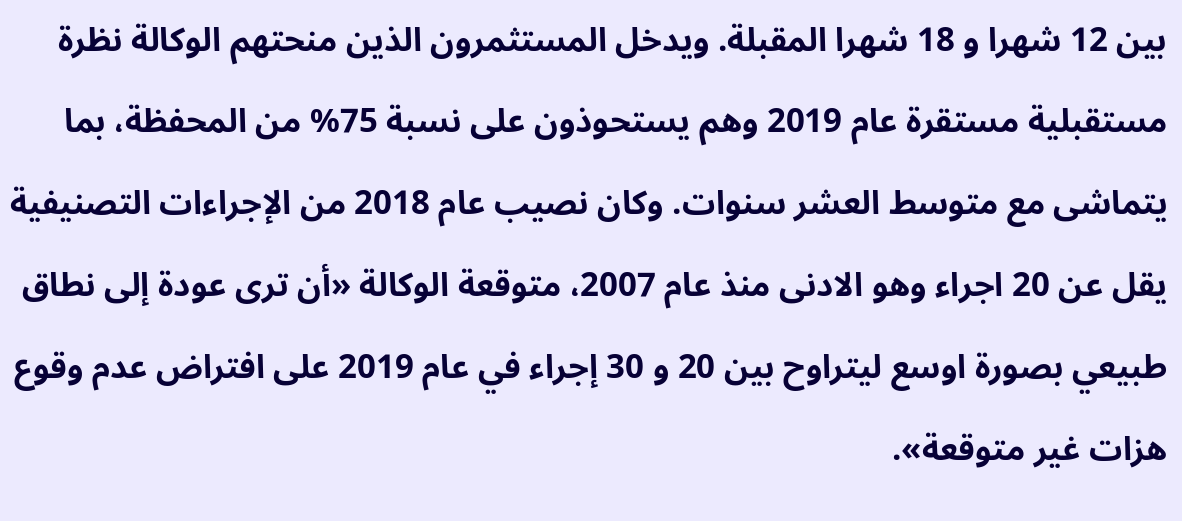بين 12 شهرا و 18 شهرا المقبلة. ويدخل المستثمرون الذين منحتهم الوكالة نظرة مستقبلية مستقرة عام 2019 وهم يستحوذون على نسبة 75% من المحفظة، بما يتماشى مع متوسط العشر سنوات. وكان نصيب عام 2018 من الإجراءات التصنيفية يقل عن 20 اجراء وهو الادنى منذ عام 2007، متوقعة الوكالة «أن ترى عودة إلى نطاق طبيعي بصورة اوسع ليتراوح بين 20 و 30 إجراء في عام 2019 على افتراض عدم وقوع هزات غير متوقعة».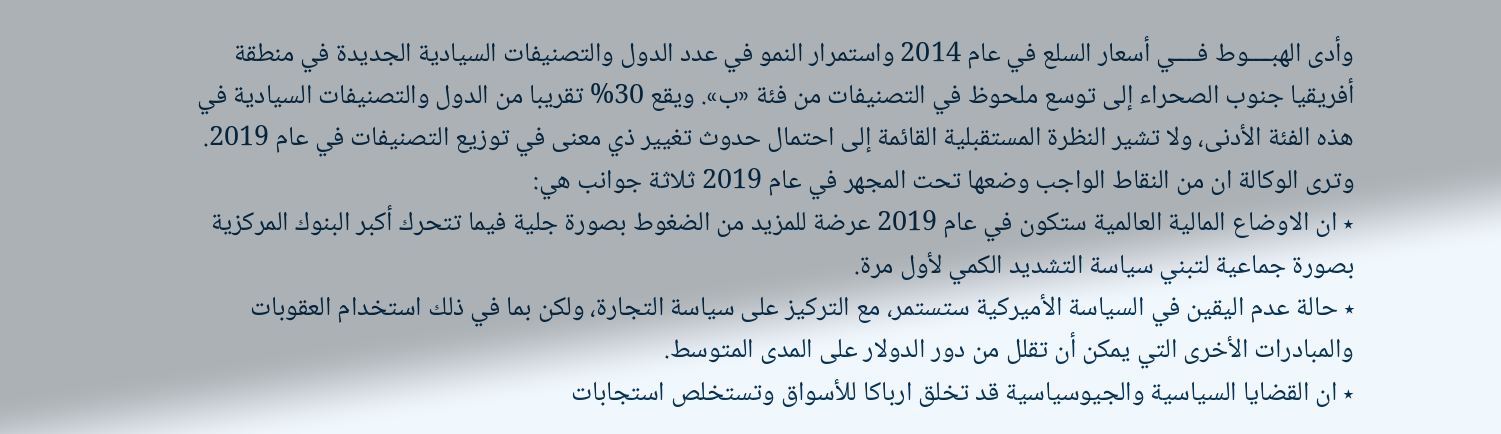وأدى الهبــــوط فــــي أسعار السلع في عام 2014 واستمرار النمو في عدد الدول والتصنيفات السيادية الجديدة في منطقة أفريقيا جنوب الصحراء إلى توسع ملحوظ في التصنيفات من فئة «ب». ويقع 30% تقريبا من الدول والتصنيفات السيادية في هذه الفئة الأدنى، ولا تشير النظرة المستقبلية القائمة إلى احتمال حدوث تغيير ذي معنى في توزيع التصنيفات في عام 2019.
وترى الوكالة ان من النقاط الواجب وضعها تحت المجهر في عام 2019 ثلاثة جوانب هي:
٭ ان الاوضاع المالية العالمية ستكون في عام 2019 عرضة للمزيد من الضغوط بصورة جلية فيما تتحرك أكبر البنوك المركزية بصورة جماعية لتبني سياسة التشديد الكمي لأول مرة.
٭ حالة عدم اليقين في السياسة الأميركية ستستمر، مع التركيز على سياسة التجارة، ولكن بما في ذلك استخدام العقوبات والمبادرات الأخرى التي يمكن أن تقلل من دور الدولار على المدى المتوسط.
٭ ان القضايا السياسية والجيوسياسية قد تخلق ارباكا للأسواق وتستخلص استجابات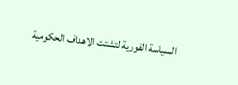السياسة الفورية لتشتت الاهداف الحكومية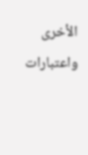الأخرى واعتبارات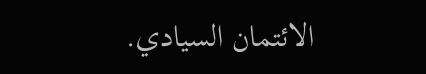الائتمان السيادي.